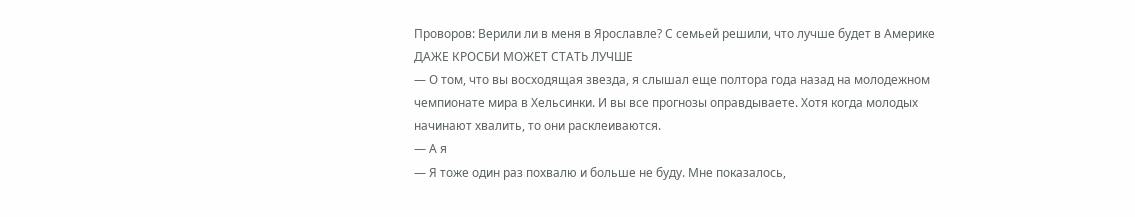Проворов: Верили ли в меня в Ярославле? С семьей решили, что лучше будет в Америке
ДАЖЕ КРОСБИ МОЖЕТ СТАТЬ ЛУЧШЕ
— О том, что вы восходящая звезда, я слышал еще полтора года назад на молодежном чемпионате мира в Хельсинки. И вы все прогнозы оправдываете. Хотя когда молодых начинают хвалить, то они расклеиваются.
— А я
— Я тоже один раз похвалю и больше не буду. Мне показалось,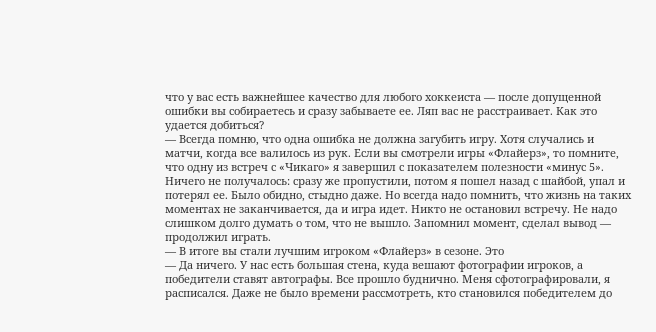что у вас есть важнейшее качество для любого хоккеиста — после допущенной ошибки вы собираетесь и сразу забываете ее. Ляп вас не расстраивает. Как это удается добиться?
— Всегда помню, что одна ошибка не должна загубить игру. Хотя случались и матчи, когда все валилось из рук. Если вы смотрели игры «Флайерз», то помните, что одну из встреч с «Чикаго» я завершил с показателем полезности «минус 5». Ничего не получалось: сразу же пропустили, потом я пошел назад с шайбой, упал и потерял ее. Было обидно, стыдно даже. Но всегда надо помнить, что жизнь на таких моментах не заканчивается, да и игра идет. Никто не остановил встречу. Не надо слишком долго думать о том, что не вышло. Запомнил момент, сделал вывод — продолжил играть.
— В итоге вы стали лучшим игроком «Флайерз» в сезоне. Это
— Да ничего. У нас есть большая стена, куда вешают фотографии игроков, а победители ставят автографы. Все прошло буднично. Меня сфотографировали, я расписался. Даже не было времени рассмотреть, кто становился победителем до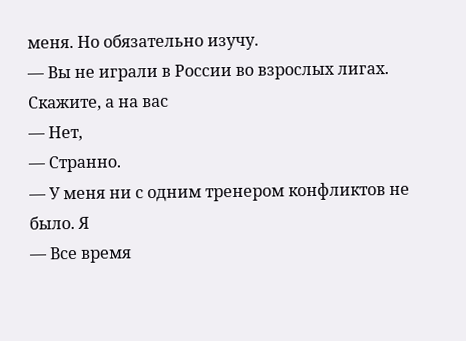меня. Но обязательно изучу.
— Вы не играли в России во взрослых лигах. Скажите, а на вас
— Нет,
— Странно.
— У меня ни с одним тренером конфликтов не было. Я
— Все время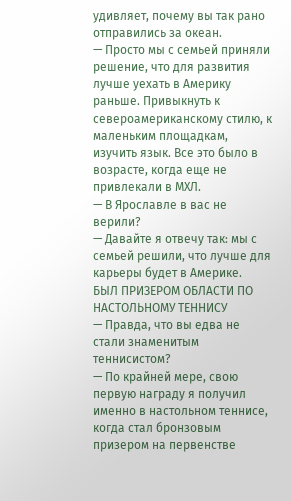удивляет, почему вы так рано отправились за океан.
— Просто мы с семьей приняли решение, что для развития лучше уехать в Америку раньше. Привыкнуть к североамериканскому стилю, к маленьким площадкам, изучить язык. Все это было в возрасте, когда еще не привлекали в МХЛ.
— В Ярославле в вас не верили?
— Давайте я отвечу так: мы с семьей решили, что лучше для карьеры будет в Америке.
БЫЛ ПРИЗЕРОМ ОБЛАСТИ ПО НАСТОЛЬНОМУ ТЕННИСУ
— Правда, что вы едва не стали знаменитым теннисистом?
— По крайней мере, свою первую награду я получил именно в настольном теннисе, когда стал бронзовым призером на первенстве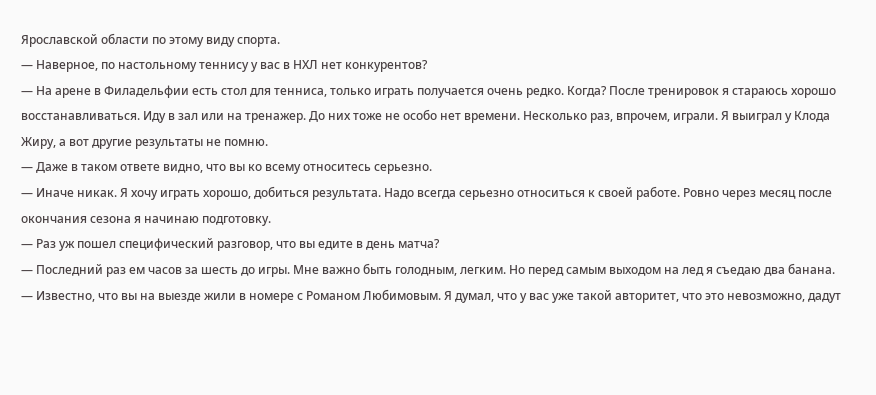Ярославской области по этому виду спорта.
— Наверное, по настольному теннису у вас в НХЛ нет конкурентов?
— На арене в Филадельфии есть стол для тенниса, только играть получается очень редко. Когда? После тренировок я стараюсь хорошо восстанавливаться. Иду в зал или на тренажер. До них тоже не особо нет времени. Несколько раз, впрочем, играли. Я выиграл у Клода Жиру, а вот другие результаты не помню.
— Даже в таком ответе видно, что вы ко всему относитесь серьезно.
— Иначе никак. Я хочу играть хорошо, добиться результата. Надо всегда серьезно относиться к своей работе. Ровно через месяц после окончания сезона я начинаю подготовку.
— Раз уж пошел специфический разговор, что вы едите в день матча?
— Последний раз ем часов за шесть до игры. Мне важно быть голодным, легким. Но перед самым выходом на лед я съедаю два банана.
— Известно, что вы на выезде жили в номере с Романом Любимовым. Я думал, что у вас уже такой авторитет, что это невозможно, дадут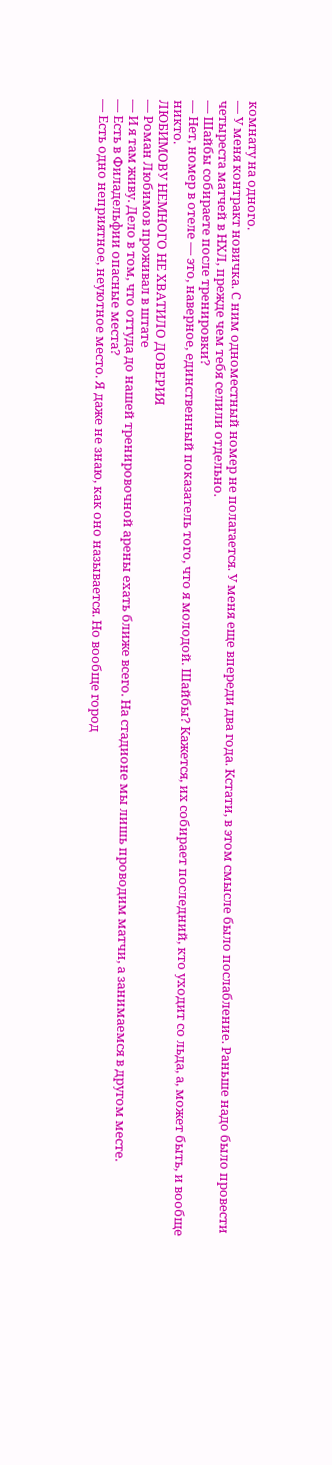комнату на одного.
— У меня контракт новичка. С ним одноместный номер не полагается. У меня еще впереди два года. Кстати, в этом смысле было послабление. Раньше надо было провести четыреста матчей в НХЛ, прежде чем тебя селили отдельно.
— Шайбы собираете после тренировки?
— Нет, номер в отеле — это, наверное, единственный показатель того, что я молодой. Шайбы? Кажется, их собирает последний, кто уходит со льда, а, может быть, и вообще никто.
ЛЮБИМОВУ НЕМНОГО НЕ ХВАТИЛО ДОВЕРИЯ
— Роман Любимов проживал в штате
— И я там живу. Дело в том, что оттуда до нашей тренировочной арены ехать ближе всего. На стадионе мы лишь проводим матчи, а занимаемся в другом месте.
— Есть в Филадельфии опасные места?
— Есть одно неприятное, неуютное место. Я даже не знаю, как оно называется. Но вообще город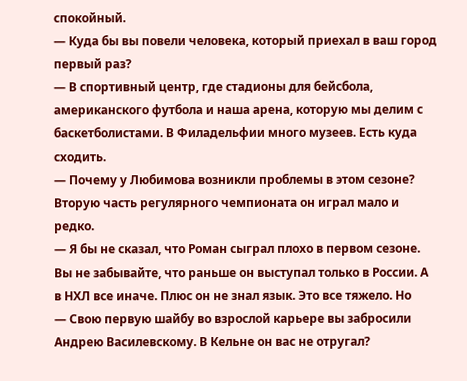спокойный.
— Куда бы вы повели человека, который приехал в ваш город первый раз?
— В спортивный центр, где стадионы для бейсбола, американского футбола и наша арена, которую мы делим с баскетболистами. В Филадельфии много музеев. Есть куда сходить.
— Почему у Любимова возникли проблемы в этом сезоне? Вторую часть регулярного чемпионата он играл мало и редко.
— Я бы не сказал, что Роман сыграл плохо в первом сезоне. Вы не забывайте, что раньше он выступал только в России. А в НХЛ все иначе. Плюс он не знал язык. Это все тяжело. Но
— Свою первую шайбу во взрослой карьере вы забросили Андрею Василевскому. В Кельне он вас не отругал?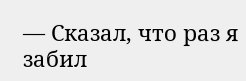— Сказал, что раз я забил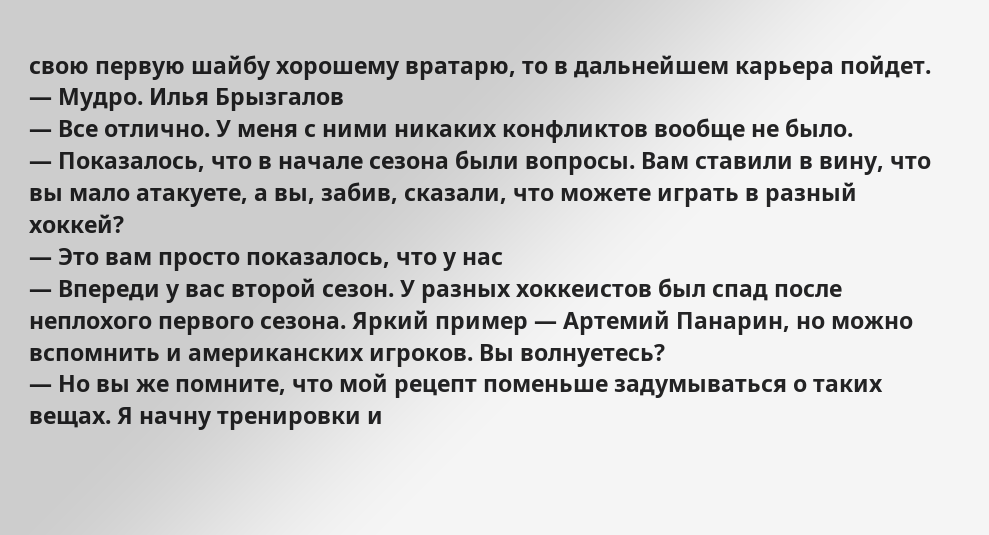свою первую шайбу хорошему вратарю, то в дальнейшем карьера пойдет.
— Мудро. Илья Брызгалов
— Все отлично. У меня с ними никаких конфликтов вообще не было.
— Показалось, что в начале сезона были вопросы. Вам ставили в вину, что вы мало атакуете, а вы, забив, сказали, что можете играть в разный хоккей?
— Это вам просто показалось, что у нас
— Впереди у вас второй сезон. У разных хоккеистов был спад после неплохого первого сезона. Яркий пример — Артемий Панарин, но можно вспомнить и американских игроков. Вы волнуетесь?
— Но вы же помните, что мой рецепт поменьше задумываться о таких вещах. Я начну тренировки и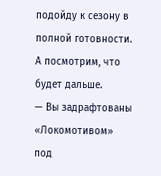подойду к сезону в полной готовности. А посмотрим, что будет дальше.
— Вы задрафтованы «Локомотивом» под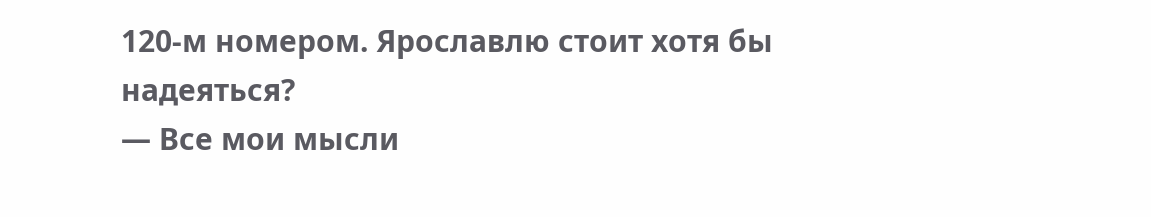120-м номером. Ярославлю стоит хотя бы надеяться?
— Все мои мысли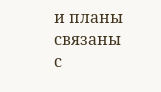и планы связаны с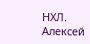НХЛ.
Алексей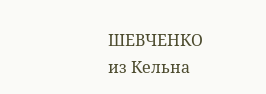ШЕВЧЕНКО
из Кельна